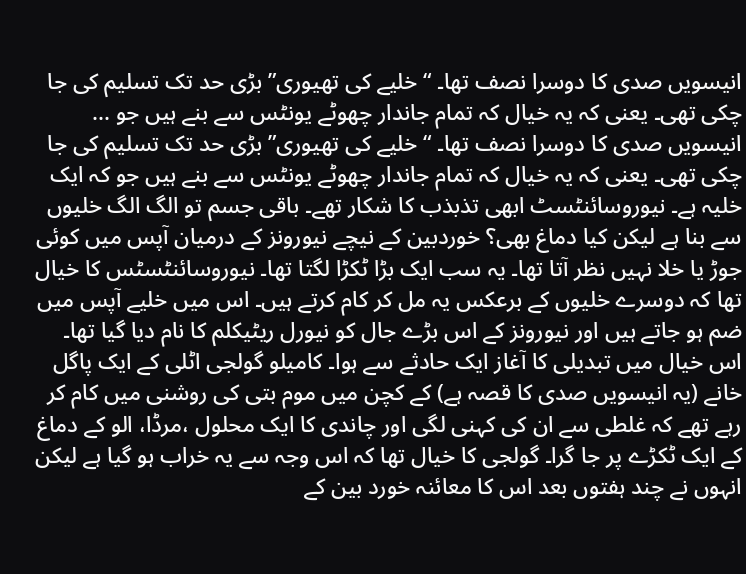انیسویں صدی کا دوسرا نصف تھا۔ “خلیے کی تھیوری” بڑی حد تک تسلیم کی جا چکی تھی۔ یعنی کہ یہ خیال کہ تمام جاندار چھوٹے یونٹس سے بنے ہیں جو ...
انیسویں صدی کا دوسرا نصف تھا۔ “خلیے کی تھیوری” بڑی حد تک تسلیم کی جا چکی تھی۔ یعنی کہ یہ خیال کہ تمام جاندار چھوٹے یونٹس سے بنے ہیں جو کہ ایک خلیہ ہے۔ نیوروسائنٹسٹ ابھی تذبذب کا شکار تھے۔ باقی جسم تو الگ الگ خلیوں سے بنا ہے لیکن کیا دماغ بھی؟ خوردبین کے نیچے نیورونز کے درمیان آپس میں کوئی جوڑ یا خلا نہیں نظر آتا تھا۔ یہ سب ایک بڑا ٹکڑا لگتا تھا۔ نیوروسائنٹسٹس کا خیال تھا کہ دوسرے خلیوں کے برعکس یہ مل کر کام کرتے ہیں۔ اس میں خلیے آپس میں ضم ہو جاتے ہیں اور نیورونز کے اس بڑے جال کو نیورل ریٹیکلم کا نام دیا گیا تھا۔
اس خیال میں تبدیلی کا آغاز ایک حادثے سے ہوا۔ کامیلو گولجی اٹلی کے ایک پاگل خانے (یہ انیسویں صدی کا قصہ ہے) کے کچن میں موم بتی کی روشنی میں کام کر رہے تھے کہ غلطی سے ان کی کہنی لگی اور چاندی کا ایک محلول ،مرڈا، الو کے دماغ کے ایک ٹکڑے پر جا گرا۔ گولجی کا خیال تھا کہ اس وجہ سے یہ خراب ہو گیا ہے لیکن انہوں نے چند ہفتوں بعد اس کا معائنہ خورد بین کے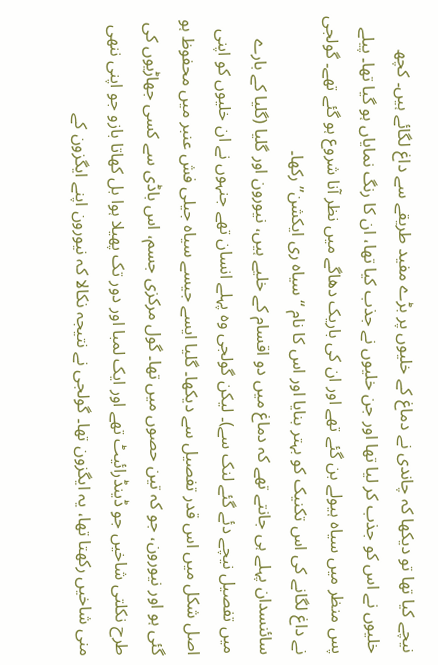نیچے کیا تھا تو دیکھا کہ چاندی نے دماغ کے خلیوں پر بڑے مفید طریقے سے داغ لگائے ہیں۔ کچھ خلیوں نے اس کو جذب کر لیا تھا اور جن خلیوں نے جذب کیا تھا، ان کا رنگ نمایاں ہو گیا تھا۔ پیلے پس منظر میں سیاہ ہیولے بن گئے تھے اور ان کی باریک دھاگے میں نظر آنا شروع ہو گئے تھے۔ گولجی نے داغ لگانے کی اس تکنیک کو بہتر بنایا اور اس کا نام “سیاہ ری ایکشن” رکھا۔
سائنسدان پہلے ہی جانتے تھے کہ دماغ میں دو اقسام کے خلیے ہیں، نیورون اور گلیا (گلیا کے بارے میں تفصیل نیچے دئے گئے لنک سے)۔ لیکن گولجی وہ پہلے انسان تھے جنہوں نے ان خلیوں کو اپنی اصل شکل میں اس قدر تفصیل سے دیکھا۔ گلیا ایسے جیسے سیاہ جیلی فش عنبر میں محفوظ ہو گئی ہو اور نیورون، جو کہ تین حصوں میں تھا۔ گول مرکزی جسم، اس باڈی سے کسی جھاڑیوں کی طرح نکلتی شاخیں جو ڈینڈرائیٹ تھے اور ایک لمبا اور دور تک پھیلا ہوا بل کھاتا بازو جو اپنی ننھی منی شاخیں رکھتا تھا، یہ ایگزون تھا۔ گولجی نے نتیجہ نکالا کہ نیورون اپنے ایگزون کے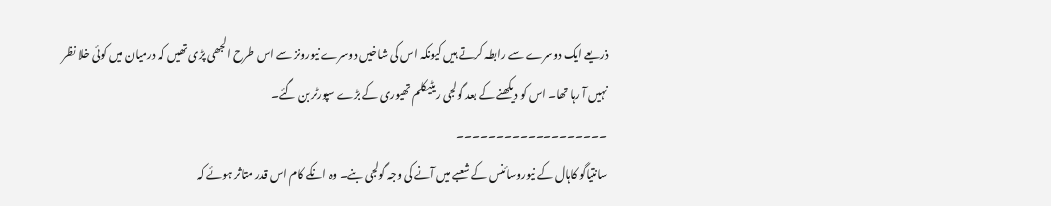ذریعے ایک دوسرے سے رابطہ کرتے ہیں کیونکہ اس کی شاخیں دوسرے نیورونز سے اس طرح الجھی پڑی تھیں کہ درمیان میں کوئی خلا نظر نہیں آ رہا تھا۔ اس کو دیکھنے کے بعد گولجی ریٹیکلم تھیوری کے بڑے سپورٹر بن گئے۔
۔۔۔۔۔۔۔۔۔۔۔۔۔۔۔۔۔۔۔
سانتیاگو کاہال کے نیوروسائنس کے شعبے میں آنے کی وجہ گولجی بنے۔ وہ انکے کام اس قدر متاثر ہوئے کہ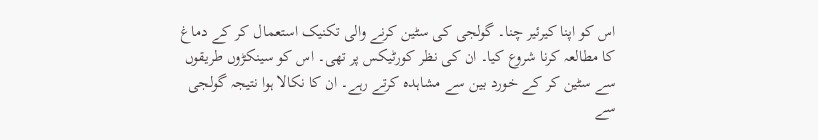اس کو اپنا کیرئیر چنا۔ گولجی کی سٹین کرنے والی تکنیک استعمال کر کے دماغ کا مطالعہ کرنا شروع کیا۔ ان کی نظر کورٹیکس پر تھی۔ اس کو سینکڑوں طریقوں سے سٹین کر کے خورد بین سے مشاہدہ کرتے رہے۔ ان کا نکالا ہوا نتیجہ گولجی سے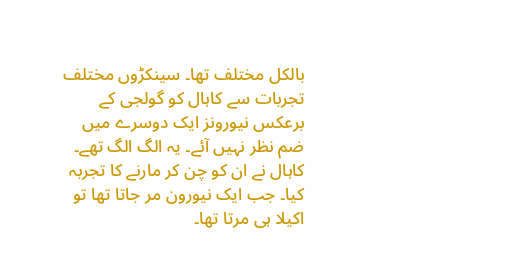بالکل مختلف تھا۔ سینکڑوں مختلف تجربات سے کاہال کو گولجی کے برعکس نیورونز ایک دوسرے میں ضم نظر نہیں آئے۔ یہ الگ الگ تھے۔ کاہال نے ان کو چن کر مارنے کا تجربہ کیا۔ جب ایک نیورون مر جاتا تھا تو اکیلا ہی مرتا تھا۔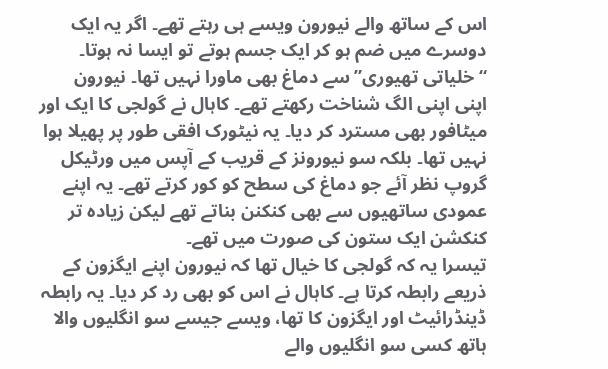اس کے ساتھ والے نیورون ویسے ہی رہتے تھے۔ اگر یہ ایک دوسرے میں ضم ہو کر ایک جسم ہوتے تو ایسا نہ ہوتا۔ “خلیاتی تھیوری” سے دماغ بھی ماورا نہیں تھا۔ نیورون اپنی اپنی الگ شناخت رکھتے تھے۔ کاہال نے گولجی کا ایک اور میٹافور بھی مسترد کر دیا۔ یہ نیٹورک افقی طور پر پھیلا ہوا نہیں تھا۔ بلکہ سو نیورونز کے قریب کے آپس میں ورٹیکل گروپ نظر آئے جو دماغ کی سطح کو کور کرتے تھے۔ یہ اپنے عمودی ساتھیوں سے بھی کنکنن بناتے تھے لیکن زیادہ تر کنکشن ایک ستون کی صورت میں تھے۔
تیسرا یہ کہ گولجی کا خیال تھا کہ نیورون اپنے ایگزون کے ذریعے رابطہ کرتا ہے۔ کاہال نے اس کو بھی رد کر دیا۔ یہ رابطہ ڈینڈرائیٹ اور ایگزون کا تھا، ویسے جیسے سو انگلیوں والا ہاتھ کسی سو انگلیوں والے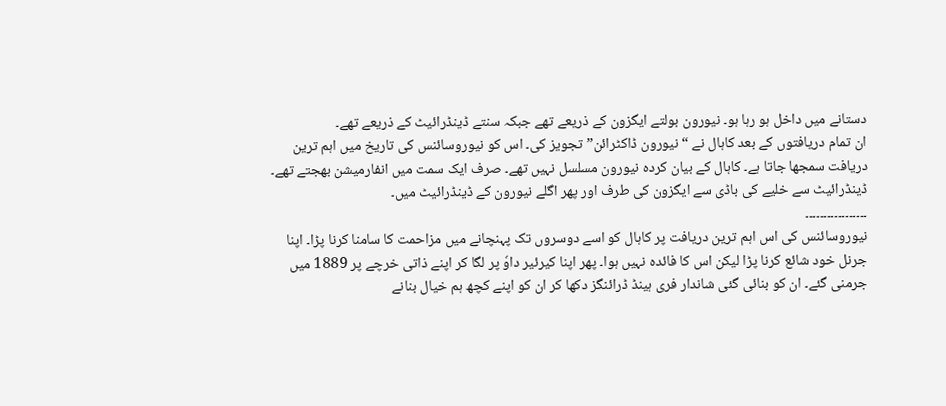دستانے میں داخل ہو رہا ہو۔ نیورون بولتے ایگزون کے ذریعے تھے جبکہ سنتے ڈینڈرائیٹ کے ذریعے تھے۔
ان تمام دریافتوں کے بعد کاہال نے “نیورون ڈاکٹرائن” تجویز کی۔ اس کو نیوروسائنس کی تاریخ میں اہم ترین دریافت سمجھا جاتا ہے۔ کاہال کے بیان کردہ نیورون مسلسل نہیں تھے۔ صرف ایک سمت میں انفارمیشن بھجتے تھے۔ ڈینڈرائیٹ سے خلیے کی باڈی سے ایگزون کی طرف اور پھر اگلے نیورون کے ڈینڈرائیٹ میں۔
۔۔۔۔۔۔۔۔۔۔۔۔۔۔۔۔۔
نیوروسائنس کی اس اہم ترین دریافت پر کاہال کو اسے دوسروں تک پہنچانے میں مزاحمت کا سامنا کرنا پڑا۔ اپنا جرنل خود شائع کرنا پڑا لیکن اس کا فائدہ نہیں ہوا۔ پھر اپنا کیرئیر داوٗ پر لگا کر اپنے ذاتی خرچے پر 1889 میں جرمنی گئے۔ ان کو بنائی گئی شاندار فری ہینڈ ڈرائنگز دکھا کر ان کو اپنے کچھ ہم خیال بنانے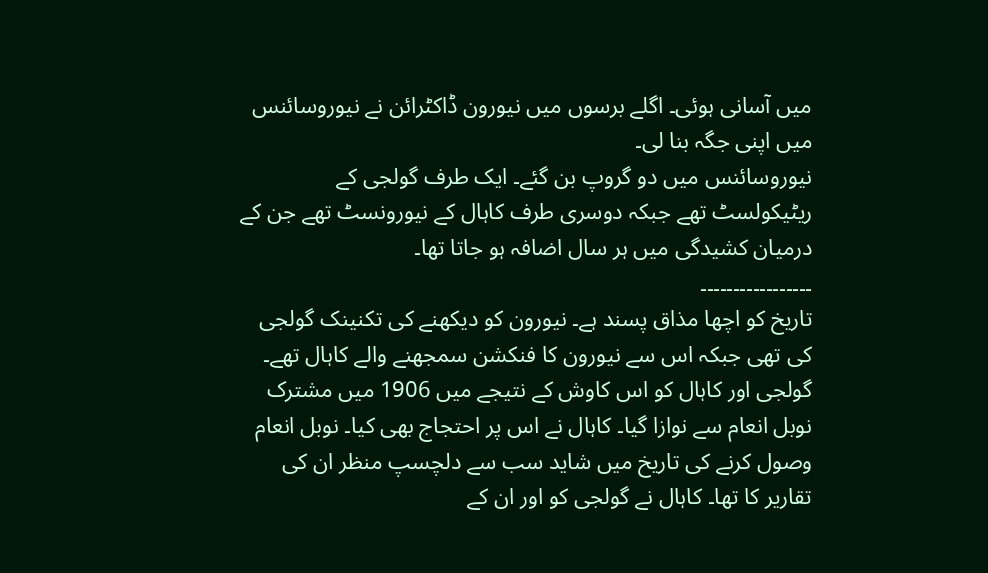میں آسانی ہوئی۔ اگلے برسوں میں نیورون ڈاکٹرائن نے نیوروسائنس میں اپنی جگہ بنا لی۔
نیوروسائنس میں دو گروپ بن گئے۔ ایک طرف گولجی کے ریٹیکولسٹ تھے جبکہ دوسری طرف کاہال کے نیورونسٹ تھے جن کے درمیان کشیدگی میں ہر سال اضافہ ہو جاتا تھا۔
۔۔۔۔۔۔۔۔۔۔۔۔۔۔۔۔۔
تاریخ کو اچھا مذاق پسند ہے۔ نیورون کو دیکھنے کی تکنینک گولجی کی تھی جبکہ اس سے نیورون کا فنکشن سمجھنے والے کاہال تھے۔ گولجی اور کاہال کو اس کاوش کے نتیجے میں 1906 میں مشترک نوبل انعام سے نوازا گیا۔ کاہال نے اس پر احتجاج بھی کیا۔ نوبل انعام وصول کرنے کی تاریخ میں شاید سب سے دلچسپ منظر ان کی تقاریر کا تھا۔ کاہال نے گولجی کو اور ان کے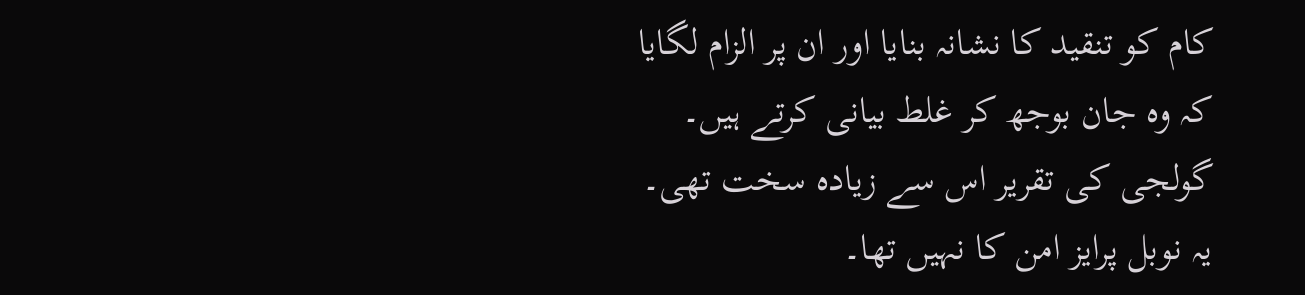کام کو تنقید کا نشانہ بنایا اور ان پر الزام لگایا کہ وہ جان بوجھ کر غلط بیانی کرتے ہیں۔ گولجی کی تقریر اس سے زیادہ سخت تھی۔ یہ نوبل پرایز امن کا نہیں تھا۔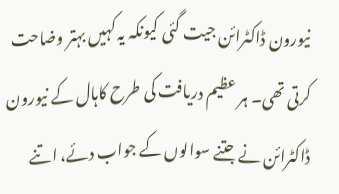نیورون ڈاکٹرائن جیت گئی کیونکہ یہ کہیں بہتر وضاحت کرتی تھی۔ ہر عظیم دریافت کی طرح کاہال کے نیورون ڈاکٹرائن نے جتنے سوالوں کے جواب دئے، اتنے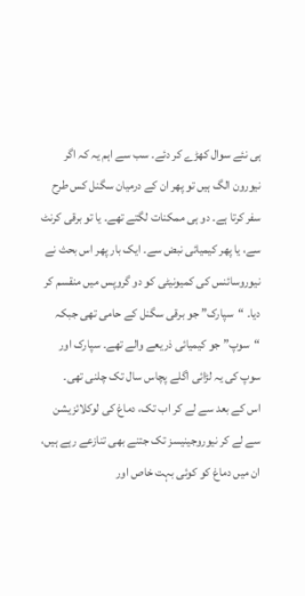ہی نئے سوال کھڑے کر دئے۔ سب سے اہم یہ کہ اگر نیورون الگ ہیں تو پھر ان کے درمیان سگنل کس طرح سفر کرتا ہے۔ دو ہی ممکنات لگتے تھے۔ یا تو برقی کرنٹ سے، یا پھر کیمیائی نبض سے۔ ایک بار پھر اس بحث نے نیوروسائنس کی کمیونیٹی کو دو گروپس میں منقسم کر دیا۔ “سپارک” جو برقی سگنل کے حامی تھی جبکہ “سوپ” جو کیمیائی ذریعے والے تھے۔ سپارک اور سوپ کی یہ لڑائی اگلے پچاس سال تک چلنی تھی۔
اس کے بعد سے لے کر اب تک، دماغ کی لوکلائزیشن سے لے کر نیوروجینیسز تک جتنے بھی تنازعے رہے ہیں، ان میں دماغ کو کوئی بہت خاص اور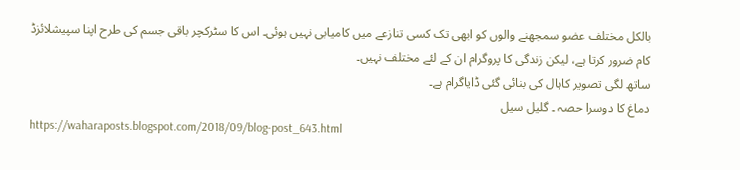بالکل مختلف عضو سمجھنے والوں کو ابھی تک کسی تنازعے میں کامیابی نہیں ہوئی۔ اس کا سٹرکچر باقی جسم کی طرح اپنا سپیشلائزڈ کام ضرور کرتا ہے، لیکن زندگی کا پروگرام ان کے لئے مختلف نہیں۔
ساتھ لگی تصویر کاہال کی بنائی گئی ڈایاگرام ہے۔
دماغ کا دوسرا حصہ ۔ گلیل سیل
https://waharaposts.blogspot.com/2018/09/blog-post_643.html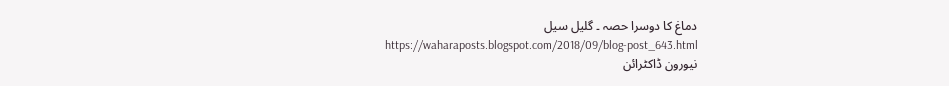دماغ کا دوسرا حصہ ۔ گلیل سیل
https://waharaposts.blogspot.com/2018/09/blog-post_643.html
نیورون ڈاکٹرائن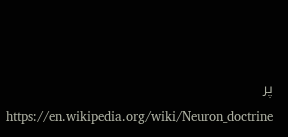پر
https://en.wikipedia.org/wiki/Neuron_doctrine